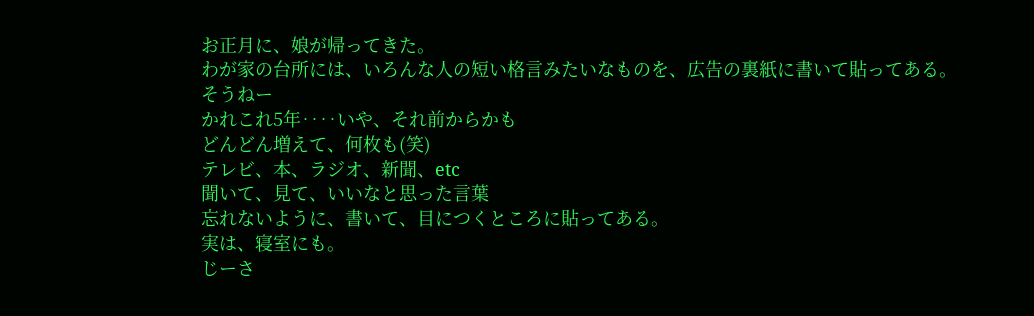お正月に、娘が帰ってきた。
わが家の台所には、いろんな人の短い格言みたいなものを、広告の裏紙に書いて貼ってある。
そうねー
かれこれ5年‥‥いや、それ前からかも
どんどん増えて、何枚も(笑)
テレビ、本、ラジオ、新聞、etc
聞いて、見て、いいなと思った言葉
忘れないように、書いて、目につくところに貼ってある。
実は、寝室にも。
じーさ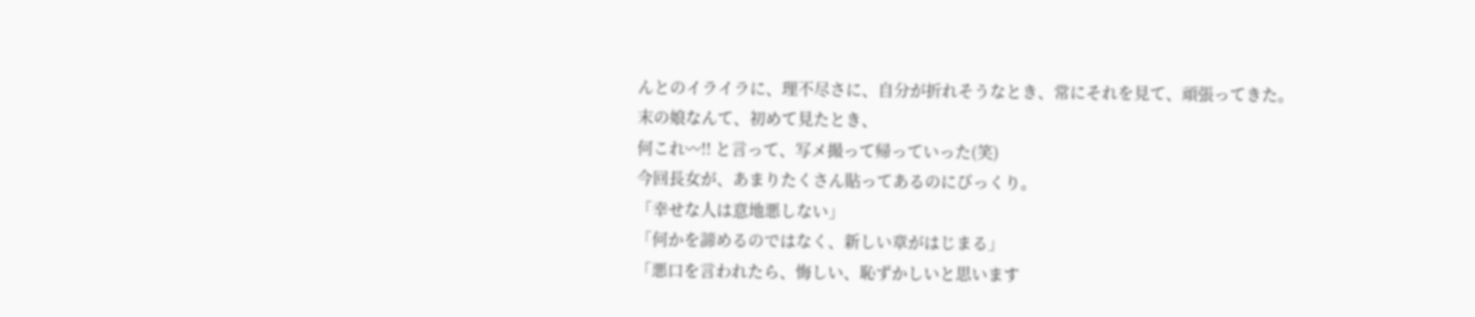んとのイライラに、理不尽さに、自分が折れそうなとき、常にそれを見て、頑張ってきた。
末の娘なんて、初めて見たとき、
何これ〰!! と言って、写メ撮って帰っていった(笑)
今回長女が、あまりたくさん貼ってあるのにびっくり。
「幸せな人は意地悪しない」
「何かを諦めるのではなく、新しい章がはじまる」
「悪口を言われたら、悔しい、恥ずかしいと思います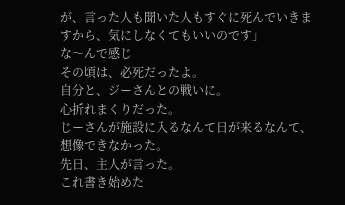が、言った人も聞いた人もすぐに死んでいきますから、気にしなくてもいいのです」
な〜んで感じ
その頃は、必死だったよ。
自分と、ジーさんとの戦いに。
心折れまくりだった。
じーさんが施設に入るなんて日が来るなんて、想像できなかった。
先日、主人が言った。
これ書き始めた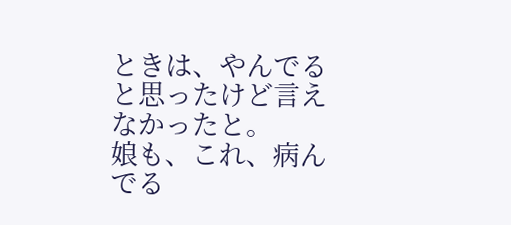ときは、やんでると思ったけど言えなかったと。
娘も、これ、病んでる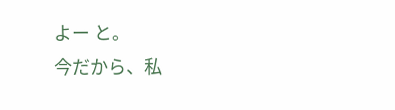よー と。
今だから、私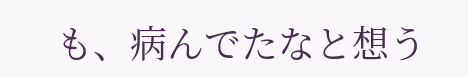も、病んでたなと想う